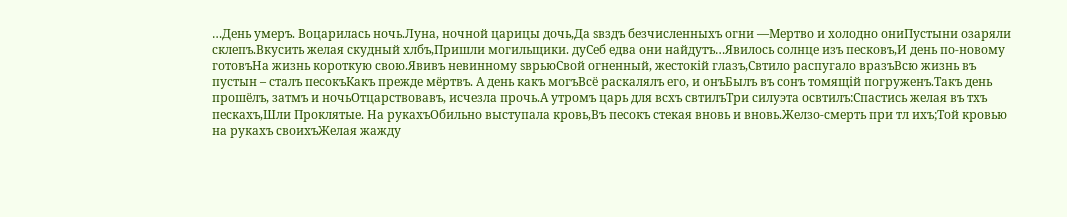…День умеръ. Воцарилась ночь.Луна, ночной царицы дочь,Да sвздъ безчисленныхъ огни —Мертво и холодно ониПустыни озаряли склепъ.Вкусить желая скудный хлбъ,Пришли могильщики. дуСеб едва они найдутъ…Явилось солнце изъ песковъ,И день по-новому готовъНа жизнь короткую свою.Явивъ невинному sврьюСвой огненный, жестокій глазъ,Свтило распугало вразъВсю жизнь въ пустын – сталъ песокъКакъ прежде мёртвъ. А день какъ могъВсё раскалялъ его, и онъБылъ въ сонъ томящій погруженъ.Такъ день прошёлъ, затмъ и ночьОтцарствовавъ, исчезла прочь.А утромъ царь для всхъ свтилъТри силуэта освтилъ:Спастись желая въ тхъ пескахъ,Шли Проклятые. На рукахъОбильно выступала кровь,Въ песокъ стекая вновь и вновь.Желзо-смерть при тл ихъ;Той кровью на рукахъ своихъЖелая жажду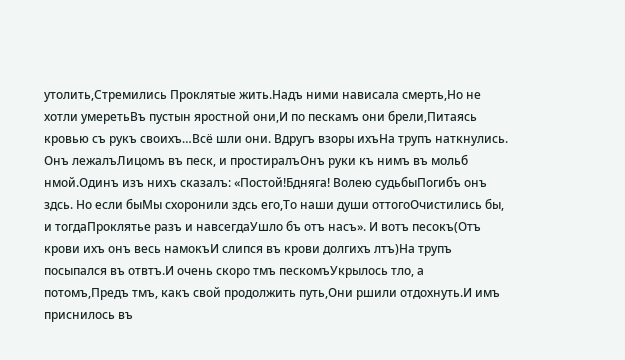утолить,Стремились Проклятые жить.Надъ ними нависала смерть,Но не хотли умеретьВъ пустын яростной они,И по пескамъ они брели,Питаясь кровью съ рукъ своихъ…Всё шли они. Вдругъ взоры ихъНа трупъ наткнулись. Онъ лежалъЛицомъ въ песк, и простиралъОнъ руки къ нимъ въ мольб нмой.Одинъ изъ нихъ сказалъ: «Постой!Бдняга! Волею судьбыПогибъ онъ здсь. Но если быМы схоронили здсь его,То наши души оттогоОчистились бы, и тогдаПроклятье разъ и навсегдаУшло бъ отъ насъ». И вотъ песокъ(Отъ крови ихъ онъ весь намокъИ слипся въ крови долгихъ лтъ)На трупъ посыпался въ отвтъ.И очень скоро тмъ пескомъУкрылось тло, а потомъ,Предъ тмъ, какъ свой продолжить путь,Они ршили отдохнуть.И имъ приснилось въ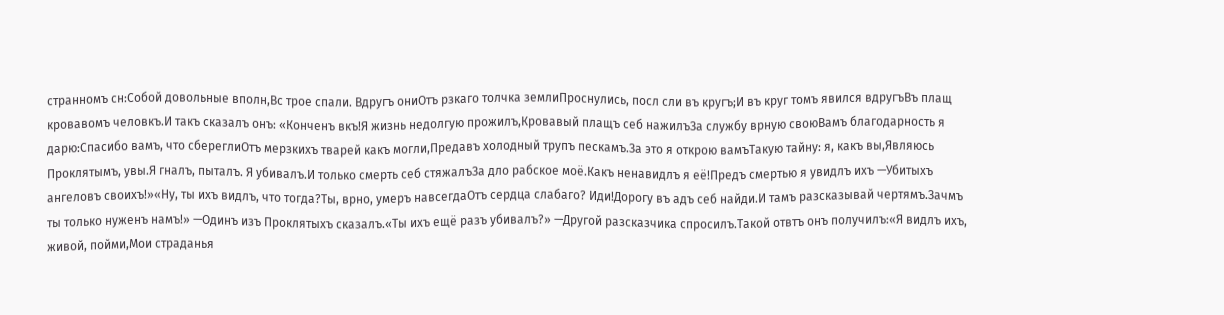странномъ сн:Собой довольные вполн,Вс трое спали. Вдругъ ониОтъ рзкаго толчка землиПроснулись, посл сли въ кругъ;И въ круг томъ явился вдругъВъ плащ кровавомъ человкъ.И такъ сказалъ онъ: «Конченъ вкъ!Я жизнь недолгую прожилъ,Кровавый плащъ себ нажилъЗа службу врную своюВамъ благодарность я дарю:Спасибо вамъ, что сбереглиОтъ мерзкихъ тварей какъ могли,Предавъ холодный трупъ пескамъ.За это я открою вамъТакую тайну: я, какъ вы,Являюсь Проклятымъ, увы.Я гналъ, пыталъ. Я убивалъ.И только смерть себ стяжалъЗа дло рабское моё.Какъ ненавидлъ я её!Предъ смертью я увидлъ ихъ —Убитыхъ ангеловъ своихъ!»«Ну, ты ихъ видлъ, что тогда?Ты, врно, умеръ навсегдаОтъ сердца слабаго? Иди!Дорогу въ адъ себ найди.И тамъ разсказывай чертямъ.Зачмъ ты только нуженъ намъ!» —Одинъ изъ Проклятыхъ сказалъ.«Ты ихъ ещё разъ убивалъ?» —Другой разсказчика спросилъ.Такой отвтъ онъ получилъ:«Я видлъ ихъ, живой, пойми,Мои страданья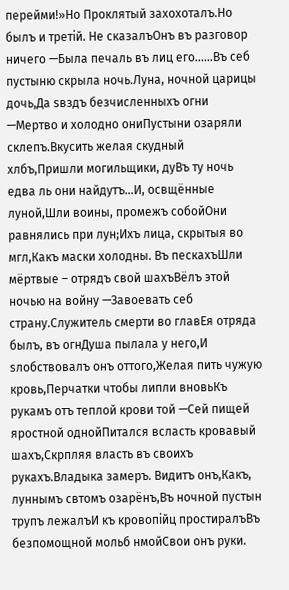перейми!»Но Проклятый захохоталъ.Но былъ и третій. Не сказалъОнъ въ разговор ничего —Была печаль въ лиц его……Въ себ пустыню скрыла ночь.Луна, ночной царицы дочь,Да sвздъ безчисленныхъ огни —Мертво и холодно ониПустыни озаряли склепъ.Вкусить желая скудный хлбъ,Пришли могильщики, дуВъ ту ночь едва ль они найдутъ…И, освщённые луной,Шли воины, промежъ собойОни равнялись при лун;Ихъ лица, скрытыя во мгл,Какъ маски холодны. Въ пескахъШли мёртвые – отрядъ свой шахъВёлъ этой ночью на войну —Завоевать себ страну.Служитель смерти во главЕя отряда былъ, въ огнДуша пылала у него,И sлобствовалъ онъ оттого,Желая пить чужую кровь,Перчатки чтобы липли вновьКъ рукамъ отъ теплой крови той —Сей пищей яростной однойПитался всласть кровавый шахъ,Скрпляя власть въ своихъ рукахъ.Владыка замеръ. Видитъ онъ,Какъ, луннымъ свтомъ озарёнъ,Въ ночной пустын трупъ лежалъИ къ кровопійц простиралъВъ безпомощной мольб нмойСвои онъ руки.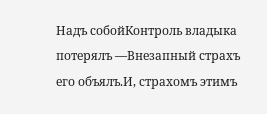Надъ собойКонтроль владыка потерялъ —Внезапный страхъ его объялъ.И, страхомъ этимъ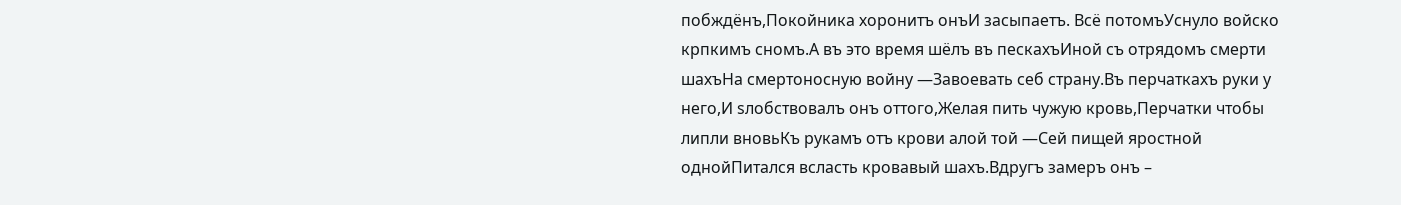побждёнъ,Покойника хоронитъ онъИ засыпаетъ. Всё потомъУснуло войско крпкимъ сномъ.А въ это время шёлъ въ пескахъИной съ отрядомъ смерти шахъНа смертоносную войну —Завоевать себ страну.Въ перчаткахъ руки у него,И sлобствовалъ онъ оттого,Желая пить чужую кровь,Перчатки чтобы липли вновьКъ рукамъ отъ крови алой той —Сей пищей яростной однойПитался всласть кровавый шахъ.Вдругъ замеръ онъ –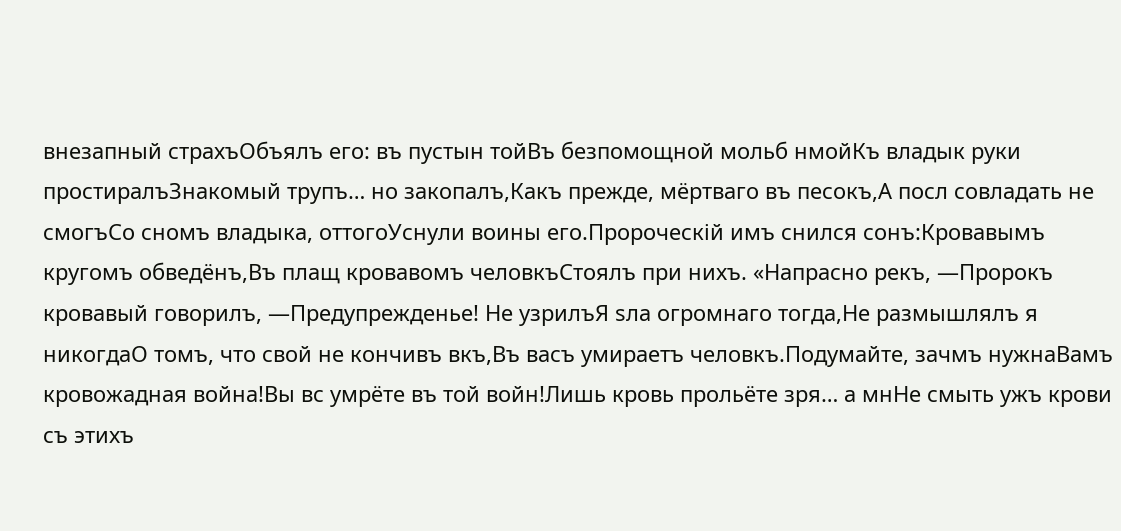внезапный страхъОбъялъ его: въ пустын тойВъ безпомощной мольб нмойКъ владык руки простиралъЗнакомый трупъ… но закопалъ,Какъ прежде, мёртваго въ песокъ,А посл совладать не смогъСо сномъ владыка, оттогоУснули воины его.Пророческій имъ снился сонъ:Кровавымъ кругомъ обведёнъ,Въ плащ кровавомъ человкъСтоялъ при нихъ. «Напрасно рекъ, —Пророкъ кровавый говорилъ, —Предупрежденье! Не узрилъЯ sла огромнаго тогда,Не размышлялъ я никогдаО томъ, что свой не кончивъ вкъ,Въ васъ умираетъ человкъ.Подумайте, зачмъ нужнаВамъ кровожадная война!Вы вс умрёте въ той войн!Лишь кровь прольёте зря… а мнНе смыть ужъ крови съ этихъ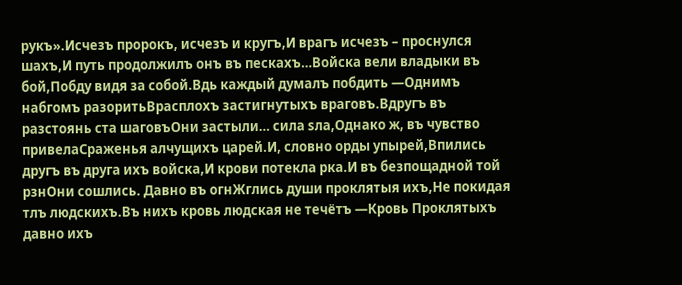рукъ».Исчезъ пророкъ, исчезъ и кругъ,И врагъ исчезъ – проснулся шахъ,И путь продолжилъ онъ въ пескахъ…Войска вели владыки въ бой,Побду видя за собой.Вдь каждый думалъ побдить —Однимъ набгомъ разоритьВрасплохъ застигнутыхъ враговъ.Вдругъ въ разстоянь ста шаговъОни застыли… сила sла,Однако ж, въ чувство привелаСраженья алчущихъ царей.И, словно орды упырей,Впились другъ въ друга ихъ войска,И крови потекла рка.И въ безпощадной той рзнОни сошлись. Давно въ огнЖглись души проклятыя ихъ,Не покидая тлъ людскихъ.Въ нихъ кровь людская не течётъ —Кровь Проклятыхъ давно ихъ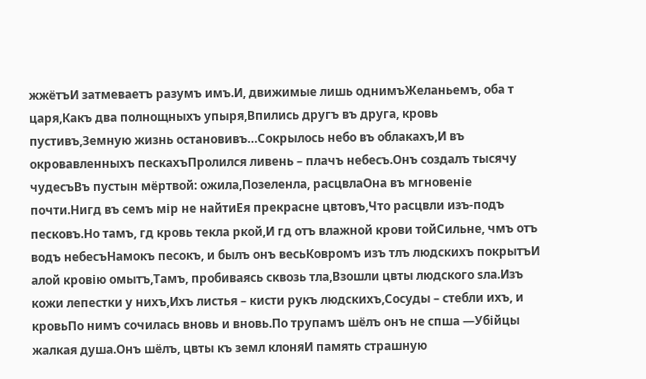жжётъИ затмеваетъ разумъ имъ.И, движимые лишь однимъЖеланьемъ, оба т царя,Какъ два полнощныхъ упыря,Впились другъ въ друга, кровь пустивъ,Земную жизнь остановивъ…Сокрылось небо въ облакахъ,И въ окровавленныхъ пескахъПролился ливень – плачъ небесъ.Онъ создалъ тысячу чудесъВъ пустын мёртвой: ожила,Позеленла, расцвлаОна въ мгновеніе почти.Нигд въ семъ мір не найтиЕя прекрасне цвтовъ,Что расцвли изъ-подъ песковъ.Но тамъ, гд кровь текла ркой,И гд отъ влажной крови тойСильне, чмъ отъ водъ небесъНамокъ песокъ, и былъ онъ весьКовромъ изъ тлъ людскихъ покрытъИ алой кровію омытъ,Тамъ, пробиваясь сквозь тла,Взошли цвты людского sла.Изъ кожи лепестки у нихъ,Ихъ листья – кисти рукъ людскихъ,Сосуды – стебли ихъ, и кровьПо нимъ сочилась вновь и вновь.По трупамъ шёлъ онъ не спша —Убійцы жалкая душа.Онъ шёлъ, цвты къ земл клоняИ память страшную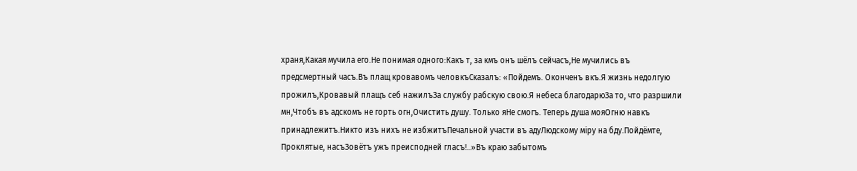храня,Какая мучила его.Не понимая одного:Какъ т, за кмъ онъ шёлъ сейчасъ,Не мучились въ предсмертный часъ.Въ плащ кровавомъ человкъСказалъ: «Пойдемъ. Оконченъ вкъ.Я жизнь недолгую прожилъ,Кровавый плащъ себ нажилъЗа службу рабскую свою.Я небеса благодарюЗа то, что разршили мн,Чтобъ въ адскомъ не горть огн,Очистить душу. Только яНе смогъ. Теперь душа мояОгню навкъ принадлежитъ.Никто изъ нихъ не избжитъПечальной участи въ адуЛюдскому міру на бду.Пойдёмте, Проклятые, насъЗовётъ ужъ преисподней гласъ!..»Въ краю забытомъ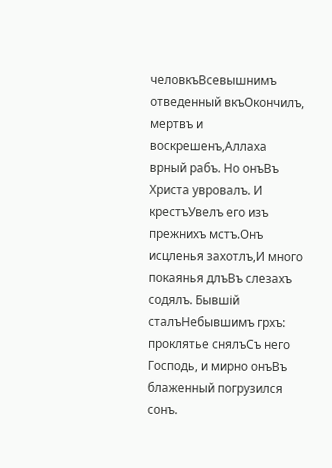человкъВсевышнимъ отведенный вкъОкончилъ, мертвъ и воскрешенъ,Аллаха врный рабъ. Но онъВъ Христа увровалъ. И крестъУвелъ его изъ прежнихъ мстъ.Онъ исцленья захотлъ,И много покаянья длъВъ слезахъ содялъ. Бывшій сталъНебывшимъ грхъ: проклятье снялъСъ него Господь, и мирно онъВъ блаженный погрузился сонъ.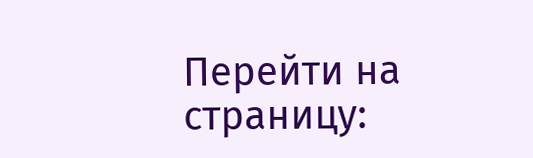Перейти на страницу: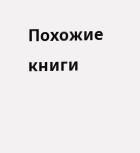Похожие книги